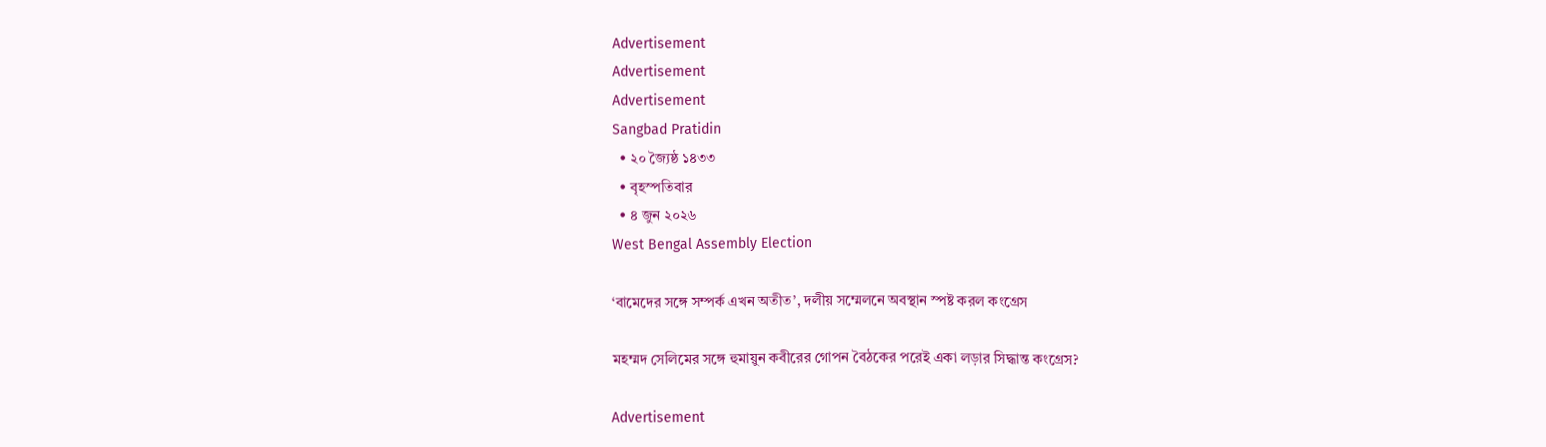Advertisement
Advertisement
Advertisement
Sangbad Pratidin
  • ২০ জ্যৈষ্ঠ ১৪৩৩
  • বৃহস্পতিবার
  • ৪ জুন ২০২৬
West Bengal Assembly Election

‘বামেদের সঙ্গে সম্পর্ক এখন অতীত’, দলীয় সম্মেলনে অবস্থান স্পষ্ট করল কংগ্রেস

মহম্মদ সেলিমের সঙ্গে হুমায়ুন কবীরের গোপন বৈঠকের পরেই একা লড়ার সিদ্ধান্ত কংগ্রেস?

Advertisement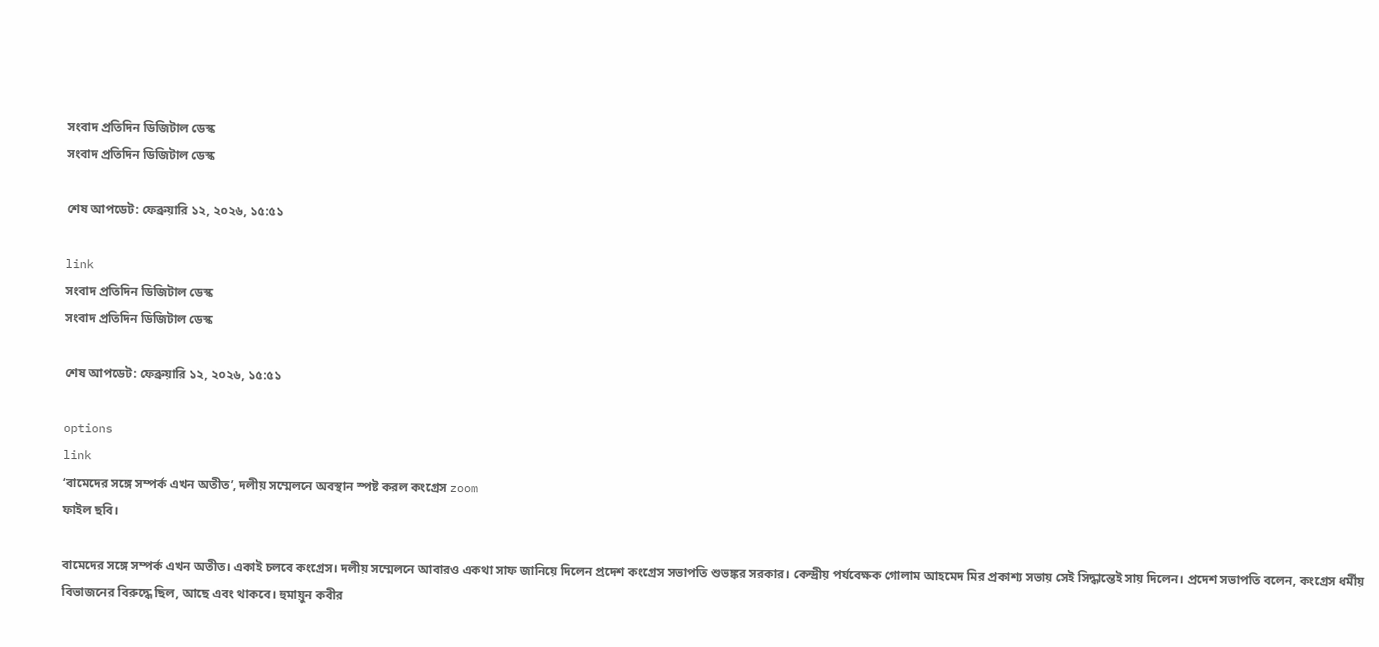সংবাদ প্রতিদিন ডিজিটাল ডেস্ক
সংবাদ প্রতিদিন ডিজিটাল ডেস্ক

শেষ আপডেট: ফেব্রুয়ারি ১২, ২০২৬, ১৫:৫১

link
সংবাদ প্রতিদিন ডিজিটাল ডেস্ক
সংবাদ প্রতিদিন ডিজিটাল ডেস্ক

শেষ আপডেট: ফেব্রুয়ারি ১২, ২০২৬, ১৫:৫১

options
link
‘বামেদের সঙ্গে সম্পর্ক এখন অতীত’, দলীয় সম্মেলনে অবস্থান স্পষ্ট করল কংগ্রেস zoom
ফাইল ছবি।

বামেদের সঙ্গে সম্পর্ক এখন অতীত। একাই চলবে কংগ্রেস। দলীয় সম্মেলনে আবারও একথা সাফ জানিয়ে দিলেন প্রদেশ কংগ্রেস সভাপতি শুভঙ্কর সরকার। কেন্দ্রীয় পর্যবেক্ষক গোলাম আহমেদ মির প্রকাশ্য সভায় সেই সিদ্ধান্তেই সায় দিলেন। প্রদেশ সভাপতি বলেন, কংগ্রেস ধর্মীয় বিভাজনের বিরুদ্ধে ছিল, আছে এবং থাকবে। হুমায়ুন কবীর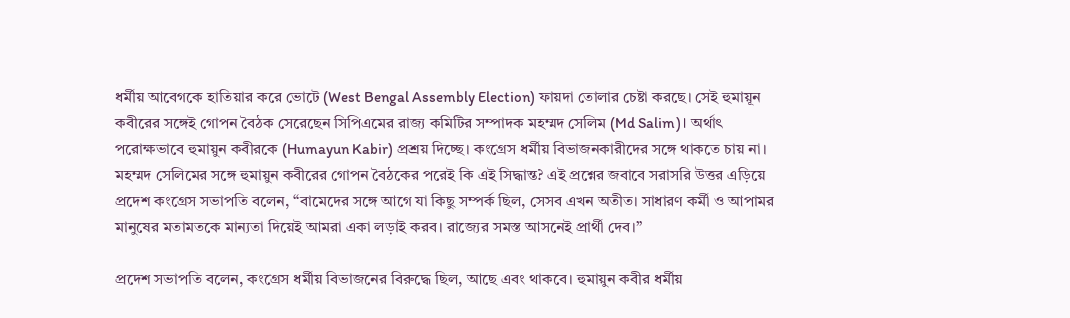ধর্মীয় আবেগকে হাতিয়ার করে ভোটে (West Bengal Assembly Election) ফায়দা তোলার চেষ্টা করছে। সেই হুমায়ূন কবীরের সঙ্গেই গোপন বৈঠক সেরেছেন সিপিএমের রাজ্য কমিটির সম্পাদক মহম্মদ সেলিম (Md Salim)। অর্থাৎ পরোক্ষভাবে হুমায়ুন কবীরকে (Humayun Kabir) প্রশ্রয় দিচ্ছে। কংগ্রেস ধর্মীয় বিভাজনকারীদের সঙ্গে থাকতে চায় না। মহম্মদ সেলিমের সঙ্গে হুমায়ুন কবীরের গোপন বৈঠকের পরেই কি এই সিদ্ধান্ত? এই প্রশ্নের জবাবে সরাসরি উত্তর এড়িয়ে প্রদেশ কংগ্রেস সভাপতি বলেন, “বামেদের সঙ্গে আগে যা কিছু সম্পর্ক ছিল, সেসব এখন অতীত। সাধারণ কর্মী ও আপামর মানুষের মতামতকে মান্যতা দিয়েই আমরা একা লড়াই করব। রাজ্যের সমস্ত আসনেই প্রার্থী দেব।”

প্রদেশ সভাপতি বলেন, কংগ্রেস ধর্মীয় বিভাজনের বিরুদ্ধে ছিল, আছে এবং থাকবে। হুমায়ুন কবীর ধর্মীয়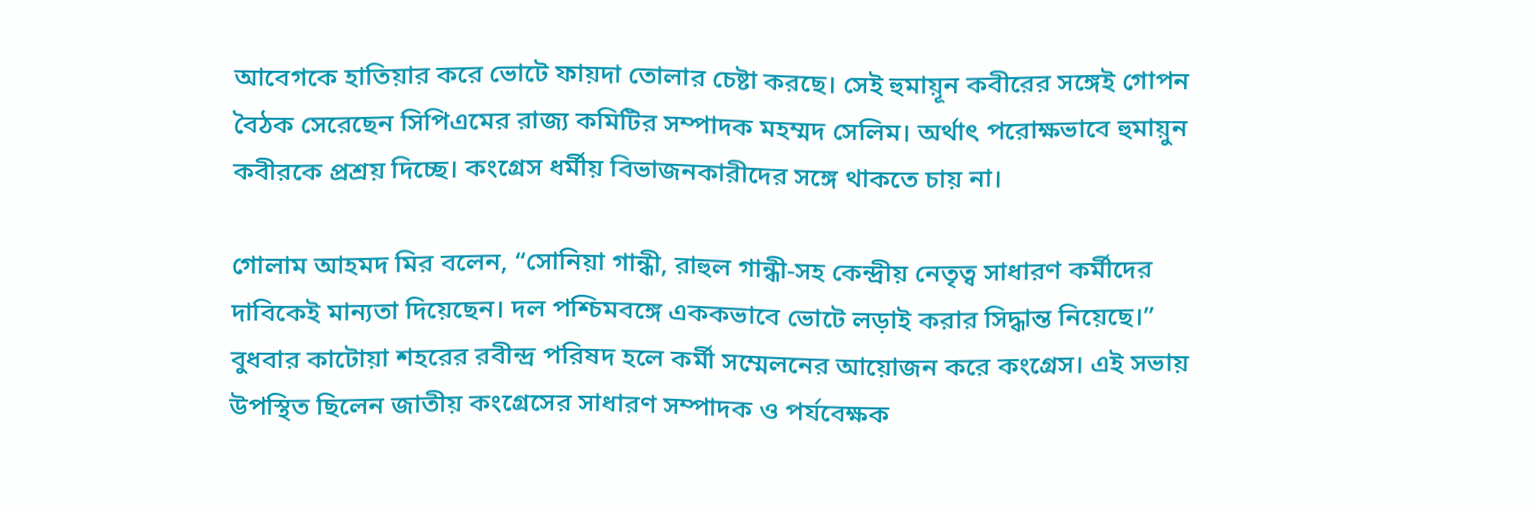আবেগকে হাতিয়ার করে ভোটে ফায়দা তোলার চেষ্টা করছে। সেই হুমায়ূন কবীরের সঙ্গেই গোপন বৈঠক সেরেছেন সিপিএমের রাজ্য কমিটির সম্পাদক মহম্মদ সেলিম। অর্থাৎ পরোক্ষভাবে হুমায়ুন কবীরকে প্রশ্রয় দিচ্ছে। কংগ্রেস ধর্মীয় বিভাজনকারীদের সঙ্গে থাকতে চায় না।

গোলাম আহমদ মির বলেন, “সোনিয়া গান্ধী, রাহুল গান্ধী-সহ কেন্দ্রীয় নেতৃত্ব সাধারণ কর্মীদের দাবিকেই মান্যতা দিয়েছেন। দল পশ্চিমবঙ্গে এককভাবে ভোটে লড়াই করার সিদ্ধান্ত নিয়েছে।” বুধবার কাটোয়া শহরের রবীন্দ্র পরিষদ হলে কর্মী সম্মেলনের আয়োজন করে কংগ্রেস। এই সভায় উপস্থিত ছিলেন জাতীয় কংগ্রেসের সাধারণ সম্পাদক ও পর্যবেক্ষক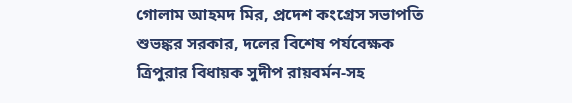গোলাম আহমদ মির, প্রদেশ কংগ্রেস সভাপতি শুভঙ্কর সরকার, দলের বিশেষ পর্যবেক্ষক ত্রিপুরার বিধায়ক সুদীপ রায়বর্মন-সহ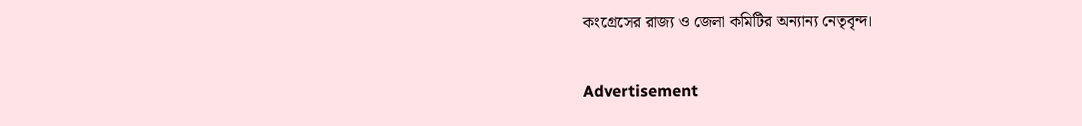কংগ্রেসের রাজ্য ও জেলা কমিটির অন্যান্য নেতৃবৃন্দ।

Advertisement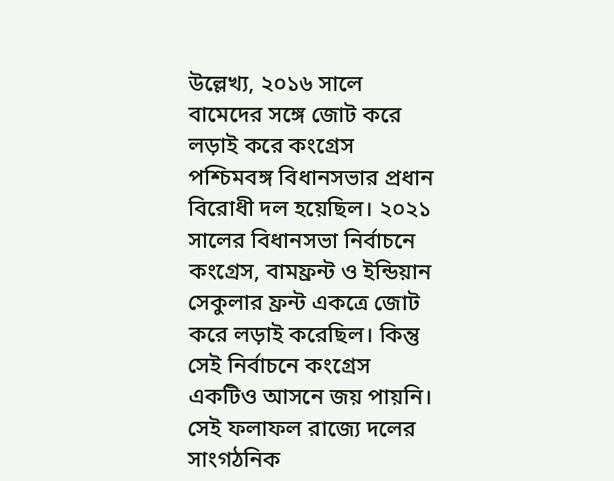উল্লেখ্য, ২০১৬ সালে বামেদের সঙ্গে জোট করে লড়াই করে কংগ্রেস পশ্চিমবঙ্গ বিধানসভার প্রধান বিরোধী দল হয়েছিল। ২০২১ সালের বিধানসভা নির্বাচনে কংগ্রেস, বামফ্রন্ট ও ইন্ডিয়ান সেকুলার ফ্রন্ট একত্রে জোট করে লড়াই করেছিল। কিন্তু সেই নির্বাচনে কংগ্রেস একটিও আসনে জয় পায়নি। সেই ফলাফল রাজ্যে দলের সাংগঠনিক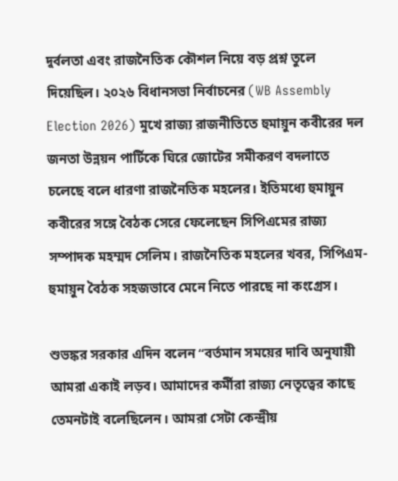দুর্বলতা এবং রাজনৈতিক কৌশল নিয়ে বড় প্রশ্ন তুলে দিয়েছিল। ২০২৬ বিধানসভা নির্বাচনের (WB Assembly Election 2026) মুখে রাজ্য রাজনীতিতে হুমায়ুন কবীরের দল জনতা উন্নয়ন পার্টিকে ঘিরে জোটের সমীকরণ বদলাতে চলেছে বলে ধারণা রাজনৈতিক মহলের। ইতিমধ্যে হুমায়ুন কবীরের সঙ্গে বৈঠক সেরে ফেলেছেন সিপিএমের রাজ্য সম্পাদক মহম্মদ সেলিম। রাজনৈতিক মহলের খবর, সিপিএম-হুমায়ুন বৈঠক সহজভাবে মেনে নিতে পারছে না কংগ্রেস।

শুভঙ্কর সরকার এদিন বলেন “বর্তমান সময়ের দাবি অনুযায়ী আমরা একাই লড়ব। আমাদের কর্মীরা রাজ্য নেতৃত্বের কাছে তেমনটাই বলেছিলেন। আমরা সেটা কেন্দ্রীয়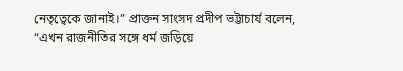নেতৃত্বেকে জানাই।” প্রাক্তন সাংসদ প্রদীপ ভট্টাচার্য বলেন, “এখন রাজনীতির সঙ্গে ধর্ম জড়িয়ে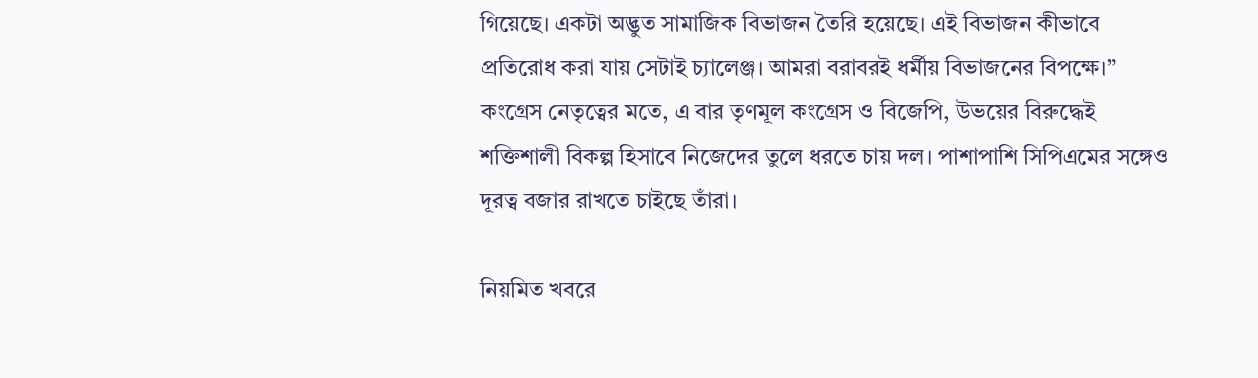গিয়েছে। একটা অদ্ভুত সামাজিক বিভাজন তৈরি হয়েছে। এই বিভাজন কীভাবে প্রতিরোধ করা যায় সেটাই চ্যালেঞ্জ। আমরা বরাবরই ধর্মীয় বিভাজনের বিপক্ষে।” কংগ্রেস নেতৃত্বের মতে, এ বার তৃণমূল কংগ্রেস ও বিজেপি, উভয়ের বিরুদ্ধেই শক্তিশালী বিকল্প হিসাবে নিজেদের তুলে ধরতে চায় দল। পাশাপাশি সিপিএমের সঙ্গেও দূরত্ব বজার রাখতে চাইছে তাঁরা।

নিয়মিত খবরে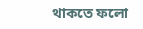থাকতে ফলো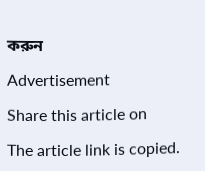করুন

Advertisement

Share this article on

The article link is copied.